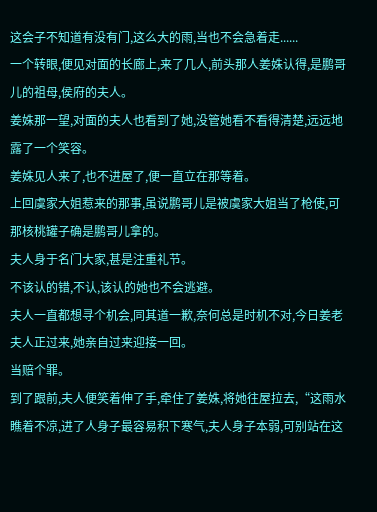这会子不知道有没有门,这么大的雨,当也不会急着走......
一个转眼,便见对面的长廊上,来了几人,前头那人姜姝认得,是鹏哥儿的祖母,侯府的夫人。
姜姝那一望,对面的夫人也看到了她,没管她看不看得清楚,远远地露了一个笑容。
姜姝见人来了,也不进屋了,便一直立在那等着。
上回虞家大姐惹来的那事,虽说鹏哥儿是被虞家大姐当了枪使,可那核桃罐子确是鹏哥儿拿的。
夫人身于名门大家,甚是注重礼节。
不该认的错,不认,该认的她也不会逃避。
夫人一直都想寻个机会,同其道一歉,奈何总是时机不对,今日姜老夫人正过来,她亲自过来迎接一回。
当赔个罪。
到了跟前,夫人便笑着伸了手,牵住了姜姝,将她往屋拉去,“这雨水瞧着不凉,进了人身子最容易积下寒气,夫人身子本弱,可别站在这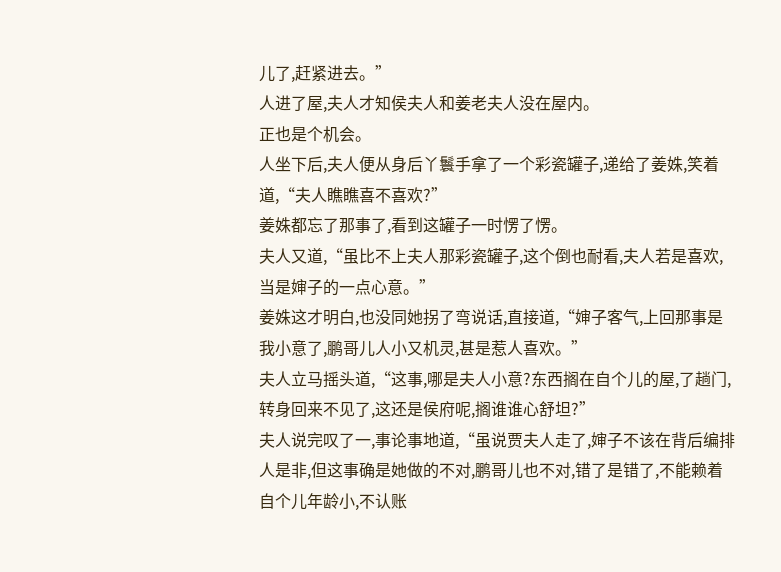儿了,赶紧进去。”
人进了屋,夫人才知侯夫人和姜老夫人没在屋内。
正也是个机会。
人坐下后,夫人便从身后丫鬟手拿了一个彩瓷罐子,递给了姜姝,笑着道,“夫人瞧瞧喜不喜欢?”
姜姝都忘了那事了,看到这罐子一时愣了愣。
夫人又道,“虽比不上夫人那彩瓷罐子,这个倒也耐看,夫人若是喜欢,当是婶子的一点心意。”
姜姝这才明白,也没同她拐了弯说话,直接道,“婶子客气,上回那事是我小意了,鹏哥儿人小又机灵,甚是惹人喜欢。”
夫人立马摇头道,“这事,哪是夫人小意?东西搁在自个儿的屋,了趟门,转身回来不见了,这还是侯府呢,搁谁谁心舒坦?”
夫人说完叹了一,事论事地道,“虽说贾夫人走了,婶子不该在背后编排人是非,但这事确是她做的不对,鹏哥儿也不对,错了是错了,不能赖着自个儿年龄小,不认账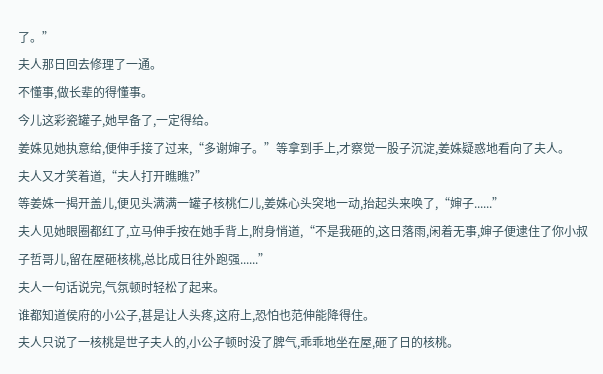了。”
夫人那日回去修理了一通。
不懂事,做长辈的得懂事。
今儿这彩瓷罐子,她早备了,一定得给。
姜姝见她执意给,便伸手接了过来,“多谢婶子。”等拿到手上,才察觉一股子沉淀,姜姝疑惑地看向了夫人。
夫人又才笑着道,“夫人打开瞧瞧?”
等姜姝一揭开盖儿,便见头满满一罐子核桃仁儿,姜姝心头突地一动,抬起头来唤了,“婶子......”
夫人见她眼圈都红了,立马伸手按在她手背上,附身悄道,“不是我砸的,这日落雨,闲着无事,婶子便逮住了你小叔子哲哥儿,留在屋砸核桃,总比成日往外跑强......”
夫人一句话说完,气氛顿时轻松了起来。
谁都知道侯府的小公子,甚是让人头疼,这府上,恐怕也范伸能降得住。
夫人只说了一核桃是世子夫人的,小公子顿时没了脾气,乖乖地坐在屋,砸了日的核桃。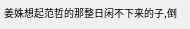姜姝想起范哲的那整日闲不下来的子,倒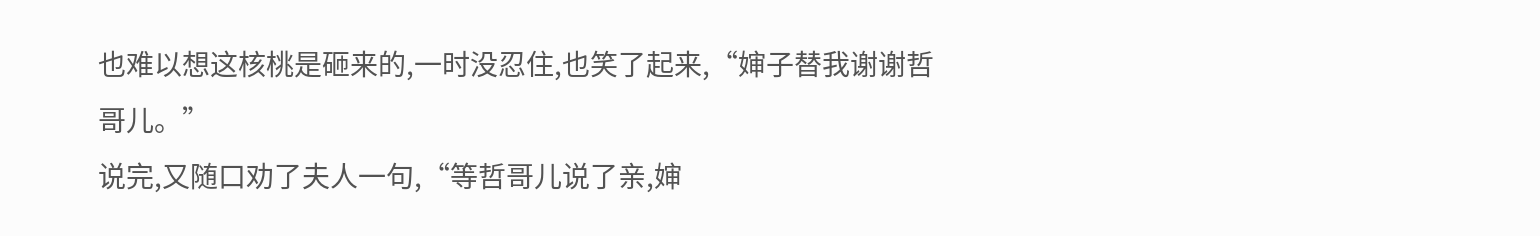也难以想这核桃是砸来的,一时没忍住,也笑了起来,“婶子替我谢谢哲哥儿。”
说完,又随口劝了夫人一句,“等哲哥儿说了亲,婶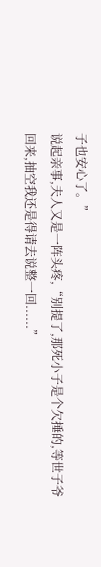子也安心了。”
说起亲事,夫人又是一阵头疼,“别提了,那死小子是个欠捶的,等世子爷回来,抽空我还是得请去说整一回......”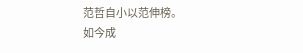范哲自小以范伸榜。
如今成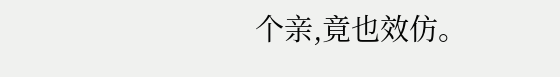个亲,竟也效仿。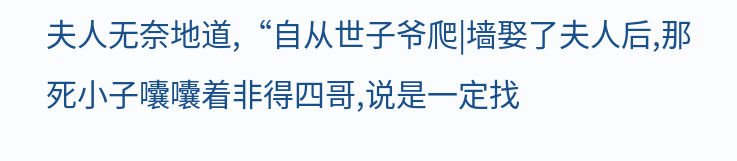夫人无奈地道,“自从世子爷爬|墙娶了夫人后,那死小子囔囔着非得四哥,说是一定找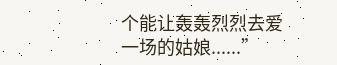个能让轰轰烈烈去爱一场的姑娘......”